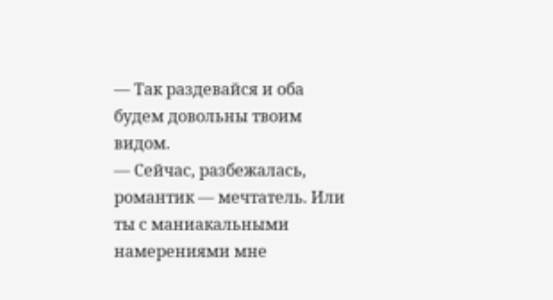— Так раздевайся и оба будем довольны твоим видом.
— Сейчас, разбежалась, романтик — мечтатель. Или ты с маниакальными намерениями мне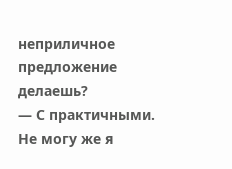неприличное предложение делаешь?
— С практичными. Не могу же я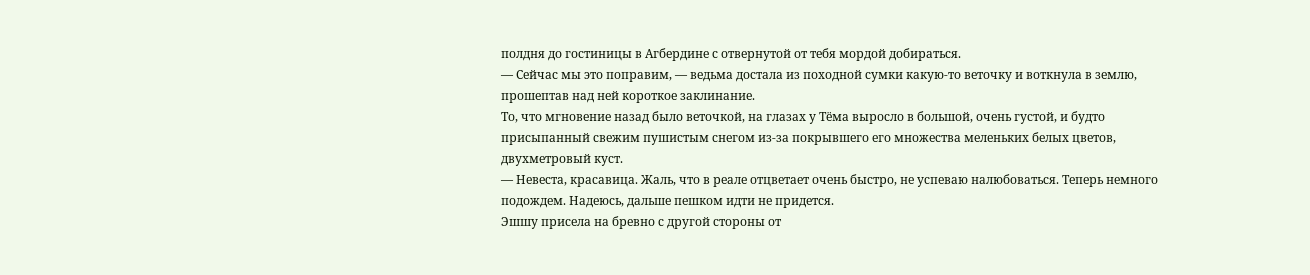полдня до гостиницы в Агбердине с отвернутой от тебя мордой добираться.
— Сейчас мы это поправим, — ведьма достала из походной сумки какую‑то веточку и воткнула в землю, прошептав над ней короткое заклинание.
То, что мгновение назад было веточкой, на глазах у Тёма выросло в большой, очень густой, и будто присыпанный свежим пушистым снегом из‑за покрывшего его множества меленьких белых цветов, двухметровый куст.
— Невеста, красавица. Жаль, что в реале отцветает очень быстро, не успеваю налюбоваться. Теперь немного подождем. Надеюсь, дальше пешком идти не придется.
Эшшу присела на бревно с другой стороны от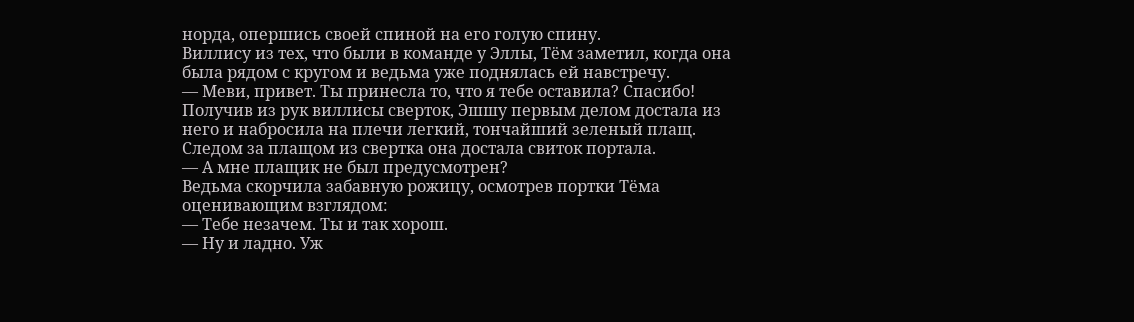норда, опершись своей спиной на его голую спину.
Виллису из тех, что были в команде у Эллы, Тём заметил, когда она была рядом с кругом и ведьма уже поднялась ей навстречу.
— Меви, привет. Ты принесла то, что я тебе оставила? Спасибо!
Получив из рук виллисы сверток, Эшшу первым делом достала из него и набросила на плечи легкий, тончайший зеленый плащ. Следом за плащом из свертка она достала свиток портала.
— А мне плащик не был предусмотрен?
Ведьма скорчила забавную рожицу, осмотрев портки Тёма оценивающим взглядом:
— Тебе незачем. Ты и так хорош.
— Ну и ладно. Уж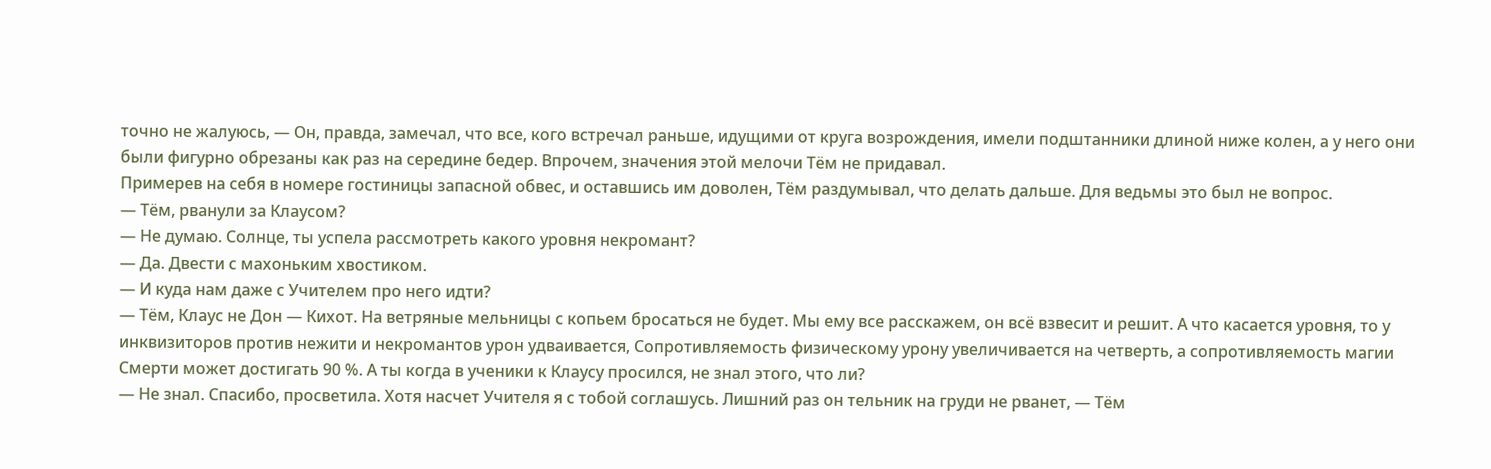точно не жалуюсь, — Он, правда, замечал, что все, кого встречал раньше, идущими от круга возрождения, имели подштанники длиной ниже колен, а у него они были фигурно обрезаны как раз на середине бедер. Впрочем, значения этой мелочи Тём не придавал.
Примерев на себя в номере гостиницы запасной обвес, и оставшись им доволен, Тём раздумывал, что делать дальше. Для ведьмы это был не вопрос.
— Тём, рванули за Клаусом?
— Не думаю. Солнце, ты успела рассмотреть какого уровня некромант?
— Да. Двести с махоньким хвостиком.
— И куда нам даже с Учителем про него идти?
— Тём, Клаус не Дон — Кихот. На ветряные мельницы с копьем бросаться не будет. Мы ему все расскажем, он всё взвесит и решит. А что касается уровня, то у инквизиторов против нежити и некромантов урон удваивается, Сопротивляемость физическому урону увеличивается на четверть, а сопротивляемость магии Смерти может достигать 90 %. А ты когда в ученики к Клаусу просился, не знал этого, что ли?
— Не знал. Спасибо, просветила. Хотя насчет Учителя я с тобой соглашусь. Лишний раз он тельник на груди не рванет, — Тём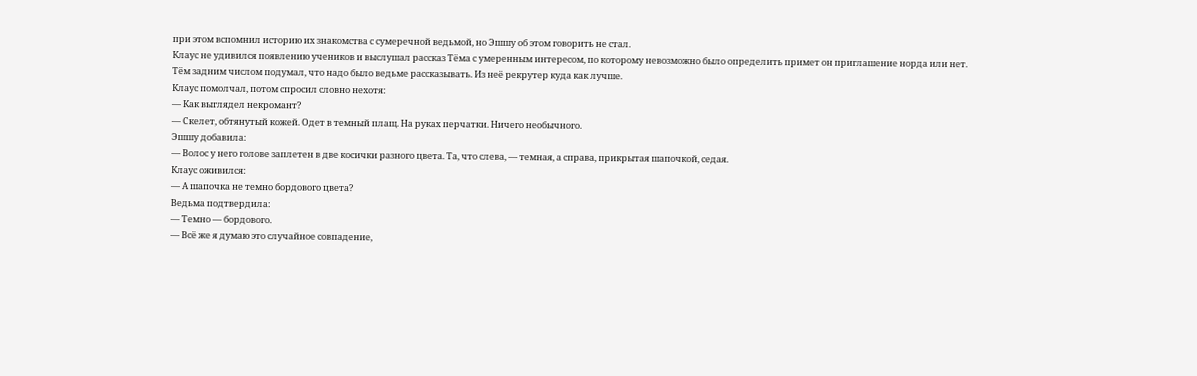при этом вспомнил историю их знакомства с сумеречной ведьмой, но Эшшу об этом говорить не стал.
Клаус не удивился появлению учеников и выслушал рассказ Тёма с умеренным интересом, по которому невозможно было определить примет он приглашение норда или нет. Тём задним числом подумал, что надо было ведьме рассказывать. Из неё рекрутер куда как лучше.
Клаус помолчал, потом спросил словно нехотя:
— Как выглядел некромант?
— Скелет, обтянутый кожей. Одет в темный плащ. На руках перчатки. Ничего необычного.
Эшшу добавила:
— Волос у него голове заплетен в две косички разного цвета. Та, что слева, — темная, а справа, прикрытая шапочкой, седая.
Клаус оживился:
— А шапочка не темно бордового цвета?
Ведьма подтвердила:
— Темно — бордового.
— Всё же я думаю это случайное совпадение,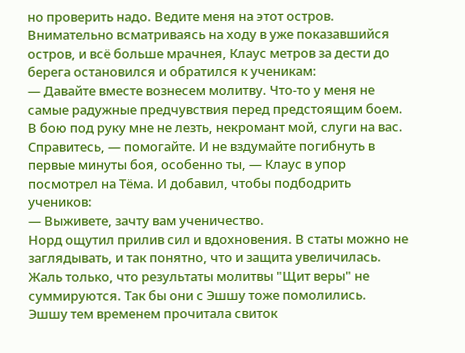но проверить надо. Ведите меня на этот остров.
Внимательно всматриваясь на ходу в уже показавшийся остров, и всё больше мрачнея, Клаус метров за дести до берега остановился и обратился к ученикам:
— Давайте вместе вознесем молитву. Что‑то у меня не самые радужные предчувствия перед предстоящим боем. В бою под руку мне не лезть, некромант мой, слуги на вас. Справитесь, — помогайте. И не вздумайте погибнуть в первые минуты боя, особенно ты, — Клаус в упор посмотрел на Тёма. И добавил, чтобы подбодрить учеников:
— Выживете, зачту вам ученичество.
Норд ощутил прилив сил и вдохновения. В статы можно не заглядывать, и так понятно, что и защита увеличилась. Жаль только, что результаты молитвы "Щит веры" не суммируются. Так бы они с Эшшу тоже помолились.
Эшшу тем временем прочитала свиток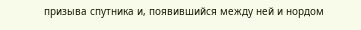призыва спутника и, появившийся между ней и нордом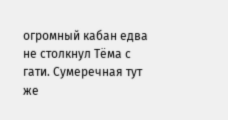огромный кабан едва не столкнул Тёма с гати. Сумеречная тут же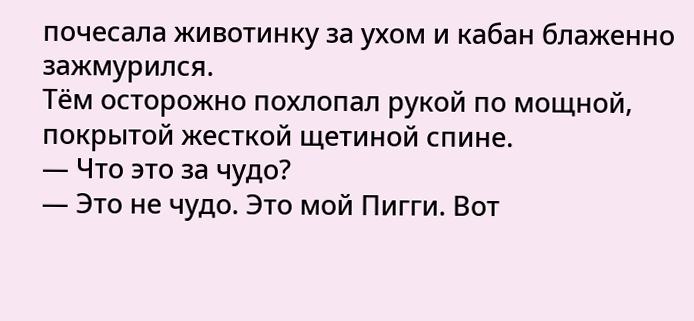почесала животинку за ухом и кабан блаженно зажмурился.
Тём осторожно похлопал рукой по мощной, покрытой жесткой щетиной спине.
— Что это за чудо?
— Это не чудо. Это мой Пигги. Вот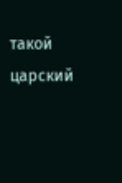такой царский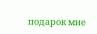подарок мне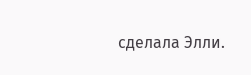сделала Элли.